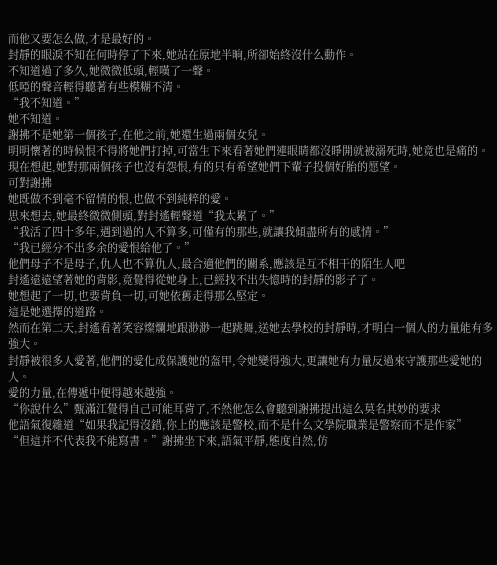而他又要怎么做,才是最好的。
封靜的眼淚不知在何時停了下來,她站在原地半晌,所卻始終沒什么動作。
不知道過了多久,她微微低頭,輕嘆了一聲。
低啞的聲音輕得聽著有些模糊不清。
“我不知道。”
她不知道。
謝拂不是她第一個孩子,在他之前,她還生過兩個女兒。
明明懷著的時候恨不得將她們打掉,可當生下來看著她們連眼睛都沒睜開就被溺死時,她竟也是痛的。
現在想起,她對那兩個孩子也沒有怨恨,有的只有希望她們下輩子投個好胎的愿望。
可對謝拂
她既做不到毫不留情的恨,也做不到純粹的愛。
思來想去,她最終微微側頭,對封遙輕聲道“我太累了。”
“我活了四十多年,遇到過的人不算多,可僅有的那些,就讓我傾盡所有的感情。”
“我已經分不出多余的愛恨給他了。”
他們母子不是母子,仇人也不算仇人,最合適他們的關系,應該是互不相干的陌生人吧
封遙遠遠望著她的背影,竟覺得從她身上,已經找不出失憶時的封靜的影子了。
她想起了一切,也要背負一切,可她依舊走得那么堅定。
這是她選擇的道路。
然而在第二天,封遙看著笑容燦爛地跟渺渺一起跳舞,送她去學校的封靜時,才明白一個人的力量能有多強大。
封靜被很多人愛著,他們的愛化成保護她的盔甲,令她變得強大,更讓她有力量反過來守護那些愛她的人。
愛的力量,在傳遞中便得越來越強。
“你說什么”甄滿江覺得自己可能耳背了,不然他怎么會聽到謝拂提出這么莫名其妙的要求
他語氣復雜道“如果我記得沒錯,你上的應該是警校,而不是什么文學院職業是警察而不是作家”
“但這并不代表我不能寫書。”謝拂坐下來,語氣平靜,態度自然,仿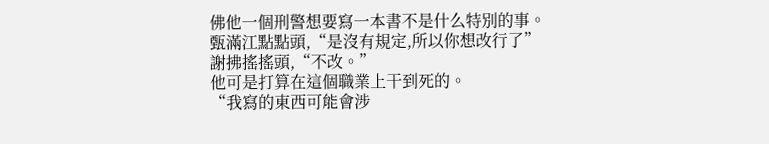佛他一個刑警想要寫一本書不是什么特別的事。
甄滿江點點頭,“是沒有規定,所以你想改行了”
謝拂搖搖頭,“不改。”
他可是打算在這個職業上干到死的。
“我寫的東西可能會涉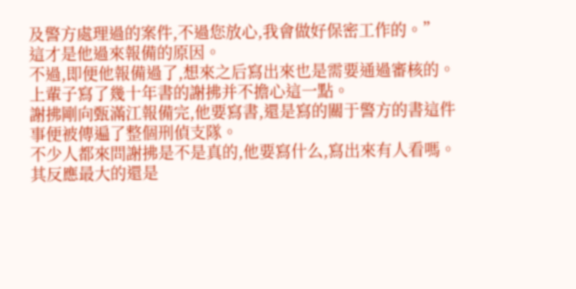及警方處理過的案件,不過您放心,我會做好保密工作的。”
這才是他過來報備的原因。
不過,即便他報備過了,想來之后寫出來也是需要通過審核的。
上輩子寫了幾十年書的謝拂并不擔心這一點。
謝拂剛向甄滿江報備完,他要寫書,還是寫的關于警方的書這件事便被傳遍了整個刑偵支隊。
不少人都來問謝拂是不是真的,他要寫什么,寫出來有人看嗎。
其反應最大的還是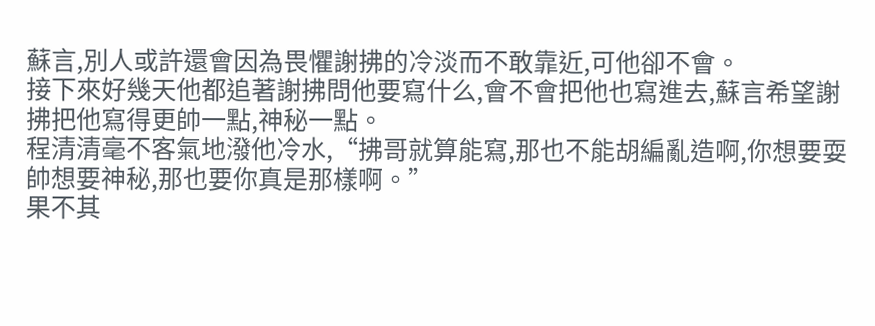蘇言,別人或許還會因為畏懼謝拂的冷淡而不敢靠近,可他卻不會。
接下來好幾天他都追著謝拂問他要寫什么,會不會把他也寫進去,蘇言希望謝拂把他寫得更帥一點,神秘一點。
程清清毫不客氣地潑他冷水,“拂哥就算能寫,那也不能胡編亂造啊,你想要耍帥想要神秘,那也要你真是那樣啊。”
果不其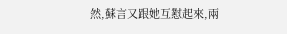然,蘇言又跟她互懟起來,兩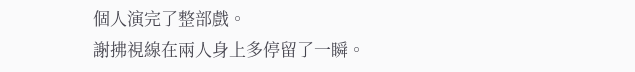個人演完了整部戲。
謝拂視線在兩人身上多停留了一瞬。